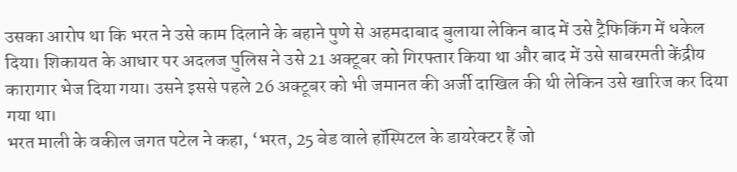उसका आरोप था कि भरत ने उसे काम दिलाने के बहाने पुणे से अहमदाबाद बुलाया लेकिन बाद में उसे ट्रैफिकिंग में धकेल दिया। शिकायत के आधार पर अदलज पुलिस ने उसे 21 अक्टूबर को गिरफ्तार किया था और बाद में उसे साबरमती केंद्रीय कारागार भेज दिया गया। उसने इससे पहले 26 अक्टूबर को भी जमानत की अर्जी दाखिल की थी लेकिन उसे खारिज कर दिया गया था।
भरत माली के वकील जगत पटेल ने कहा, ‘भरत, 25 बेड वाले हॉस्पिटल के डायरेक्टर हैं जो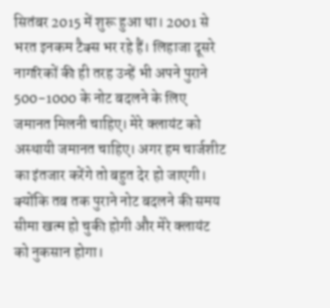सितंबर 2015 में शुरू हुआ था। 2001 से भरत इनकम टैक्स भर रहे हैं। लिहाजा दूसरे नागरिकों की ही तरह उन्हें भी अपने पुराने 500-1000 के नोट बदलने के लिए जमानत मिलनी चाहिए। मेरे क्लायंट को अस्थायी जमानत चाहिए। अगर हम चार्जशीट का इंतजार करेंगे तो बहुत देर हो जाएगी। क्योंकि तब तक पुराने नोट बदलने की समय सीमा खत्म हो चुकी होगी और मेरे क्लायंट को नुकसान होगा।